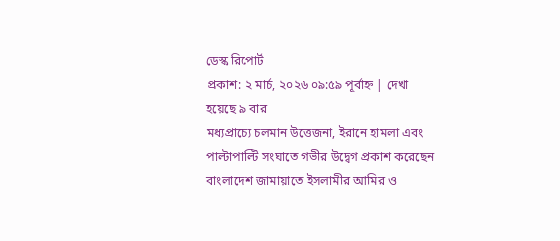ডেস্ক রিপোর্ট
প্রকাশ: ২ মার্চ, ২০২৬ ০৯:৫৯ পূর্বাহ্ন | দেখা হয়েছে ৯ বার
মধ্যপ্রাচ্যে চলমান উত্তেজনা, ইরানে হামলা এবং পাল্টাপাল্টি সংঘাতে গভীর উদ্বেগ প্রকাশ করেছেন বাংলাদেশ জামায়াতে ইসলামীর আমির ও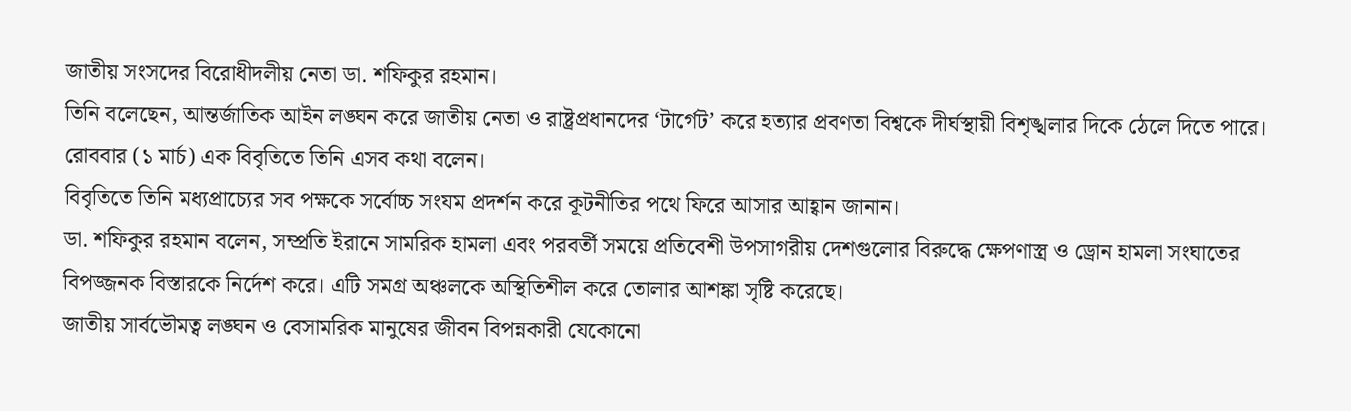জাতীয় সংসদের বিরোধীদলীয় নেতা ডা. শফিকুর রহমান।
তিনি বলেছেন, আন্তর্জাতিক আইন লঙ্ঘন করে জাতীয় নেতা ও রাষ্ট্রপ্রধানদের ‘টার্গেট’ করে হত্যার প্রবণতা বিশ্বকে দীর্ঘস্থায়ী বিশৃঙ্খলার দিকে ঠেলে দিতে পারে।
রোববার (১ মার্চ) এক বিবৃতিতে তিনি এসব কথা বলেন।
বিবৃতিতে তিনি মধ্যপ্রাচ্যের সব পক্ষকে সর্বোচ্চ সংযম প্রদর্শন করে কূটনীতির পথে ফিরে আসার আহ্বান জানান।
ডা. শফিকুর রহমান বলেন, সম্প্রতি ইরানে সামরিক হামলা এবং পরবর্তী সময়ে প্রতিবেশী উপসাগরীয় দেশগুলোর বিরুদ্ধে ক্ষেপণাস্ত্র ও ড্রোন হামলা সংঘাতের বিপজ্জনক বিস্তারকে নির্দেশ করে। এটি সমগ্র অঞ্চলকে অস্থিতিশীল করে তোলার আশঙ্কা সৃষ্টি করেছে।
জাতীয় সার্বভৌমত্ব লঙ্ঘন ও বেসামরিক মানুষের জীবন বিপন্নকারী যেকোনো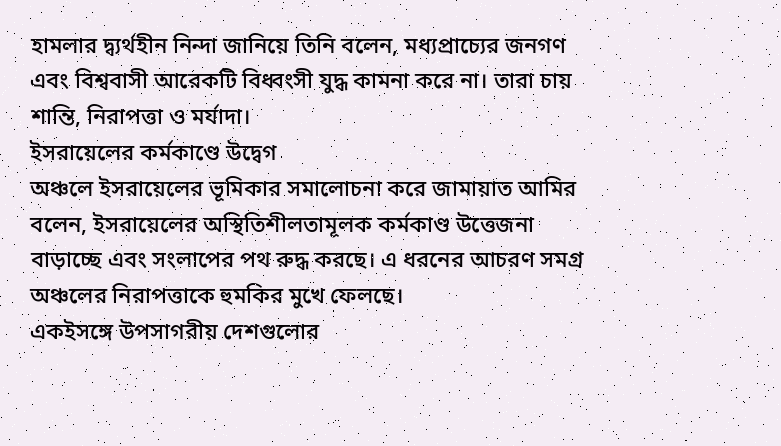হামলার দ্ব্যর্থহীন নিন্দা জানিয়ে তিনি বলেন, মধ্যপ্রাচ্যের জনগণ এবং বিশ্ববাসী আরেকটি বিধ্বংসী যুদ্ধ কামনা করে না। তারা চায় শান্তি, নিরাপত্তা ও মর্যাদা।
ইসরায়েলের কর্মকাণ্ডে উদ্বেগ
অঞ্চলে ইসরায়েলের ভূমিকার সমালোচনা করে জামায়াত আমির বলেন, ইসরায়েলের অস্থিতিশীলতামূলক কর্মকাণ্ড উত্তেজনা বাড়াচ্ছে এবং সংলাপের পথ রুদ্ধ করছে। এ ধরনের আচরণ সমগ্র অঞ্চলের নিরাপত্তাকে হুমকির মুখে ফেলছে।
একইসঙ্গে উপসাগরীয় দেশগুলোর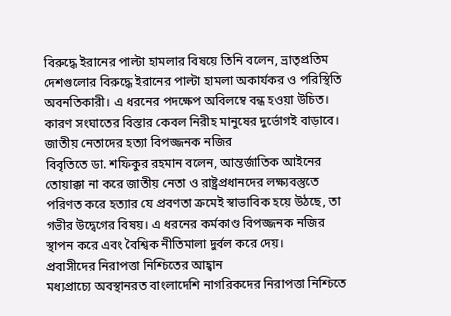বিরুদ্ধে ইরানের পাল্টা হামলার বিষয়ে তিনি বলেন, ভ্রাতৃপ্রতিম দেশগুলোর বিরুদ্ধে ইরানের পাল্টা হামলা অকার্যকর ও পরিস্থিতি অবনতিকারী। এ ধরনের পদক্ষেপ অবিলম্বে বন্ধ হওয়া উচিত।
কারণ সংঘাতের বিস্তার কেবল নিরীহ মানুষের দুর্ভোগই বাড়াবে।
জাতীয় নেতাদের হত্যা বিপজ্জনক নজির
বিবৃতিতে ডা. শফিকুর রহমান বলেন, আন্তর্জাতিক আইনের তোয়াক্কা না করে জাতীয় নেতা ও রাষ্ট্রপ্রধানদের লক্ষ্যবস্তুতে পরিণত করে হত্যার যে প্রবণতা ক্রমেই স্বাভাবিক হয়ে উঠছে, তা গভীর উদ্বেগের বিষয়। এ ধরনের কর্মকাণ্ড বিপজ্জনক নজির স্থাপন করে এবং বৈশ্বিক নীতিমালা দুর্বল করে দেয়।
প্রবাসীদের নিরাপত্তা নিশ্চিতের আহ্বান
মধ্যপ্রাচ্যে অবস্থানরত বাংলাদেশি নাগরিকদের নিরাপত্তা নিশ্চিতে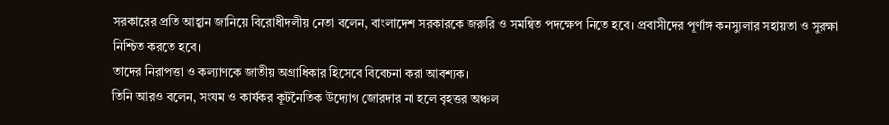সরকারের প্রতি আহ্বান জানিয়ে বিরোধীদলীয় নেতা বলেন, বাংলাদেশ সরকারকে জরুরি ও সমন্বিত পদক্ষেপ নিতে হবে। প্রবাসীদের পূর্ণাঙ্গ কনস্যুলার সহায়তা ও সুরক্ষা নিশ্চিত করতে হবে।
তাদের নিরাপত্তা ও কল্যাণকে জাতীয় অগ্রাধিকার হিসেবে বিবেচনা করা আবশ্যক।
তিনি আরও বলেন, সংযম ও কার্যকর কূটনৈতিক উদ্যোগ জোরদার না হলে বৃহত্তর অঞ্চল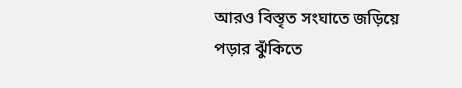আরও বিস্তৃত সংঘাতে জড়িয়ে পড়ার ঝুঁকিতে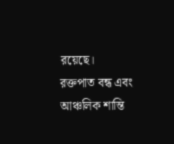রয়েছে।
রক্তপাত বন্ধ এবং আঞ্চলিক শান্তি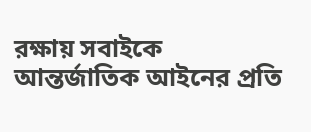রক্ষায় সবাইকে আন্তর্জাতিক আইনের প্রতি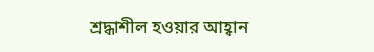শ্রদ্ধাশীল হওয়ার আহ্বান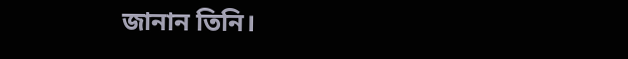জানান তিনি।